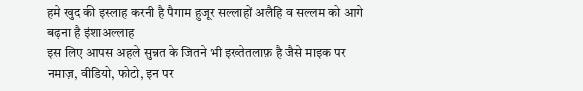हमे खुद की इस्लाह करनी है पैगाम हुजूर सल्लाहों अलैहि व सल्लम को आगे बढ़ना है इंशाअल्लाह
इस लिए आपस अहले सुन्नत के जितने भी इख्तेतलाफ़ है जैसे माइक पर नमाज़, वीडियो, फोटो, इन पर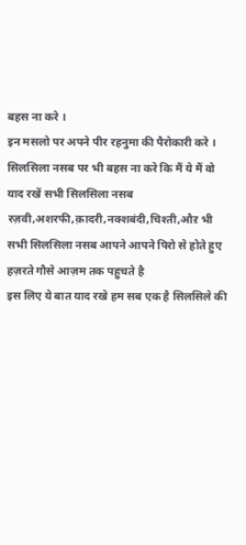बहस ना करे ।
इन मसलो पर अपने पीर रहनुमा की पैरोकारी करे ।
सिलसिला नसब पर भी बहस ना करे कि मैं ये मैं वो याद रखें सभी सिलसिला नसब रज़वी,अशरफी,क़ादरी,नक्शबंदी,चिश्ती,औऱ भी सभी सिलसिला नसब आपने आपने पिरो से होते हुए हज़रते गौसे आज़म तक पहुचते है
इस लिए ये बात याद रखे हम सब एक है सिलसिले की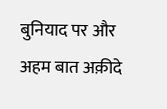बुनियाद पर और अहम बात अक़ीदे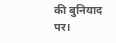की बुनियाद पर।